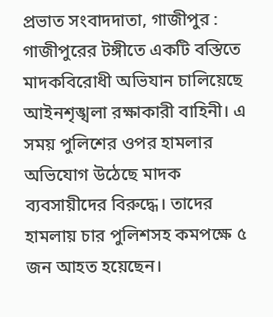প্রভাত সংবাদদাতা, গাজীপুর : গাজীপুরের টঙ্গীতে একটি বস্তিতে মাদকবিরোধী অভিযান চালিয়েছে আইনশৃঙ্খলা রক্ষাকারী বাহিনী। এ সময় পুলিশের ওপর হামলার অভিযোগ উঠেছে মাদক ব্যবসায়ীদের বিরুদ্ধে। তাদের হামলায় চার পুলিশসহ কমপক্ষে ৫ জন আহত হয়েছেন।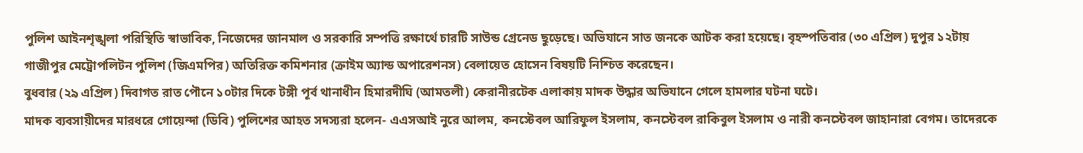পুলিশ আইনশৃঙ্খলা পরিস্থিতি স্বাভাবিক, নিজেদের জানমাল ও সরকারি সম্পত্তি রক্ষার্থে চারটি সাউন্ড গ্রেনেড ছুড়েছে। অভিযানে সাত জনকে আটক করা হয়েছে। বৃহস্পতিবার (৩০ এপ্রিল) দুপুর ১২টায় গাজীপুর মেট্রোপলিটন পুলিশ (জিএমপির) অতিরিক্ত কমিশনার (ক্রাইম অ্যান্ড অপারেশনস) বেলায়েত হোসেন বিষয়টি নিশ্চিত করেছেন।
বুধবার (২৯ এপ্রিল) দিবাগত রাত পৌনে ১০টার দিকে টঙ্গী পূর্ব থানাধীন হিমারদীঘি (আমতলী) কেরানীরটেক এলাকায় মাদক উদ্ধার অভিযানে গেলে হামলার ঘটনা ঘটে।
মাদক ব্যবসায়ীদের মারধরে গোয়েন্দা (ডিবি) পুলিশের আহত সদস্যরা হলেন- এএসআই নুরে আলম, কনস্টেবল আরিফুল ইসলাম, কনস্টেবল রাকিবুল ইসলাম ও নারী কনস্টেবল জাহানারা বেগম। তাদেরকে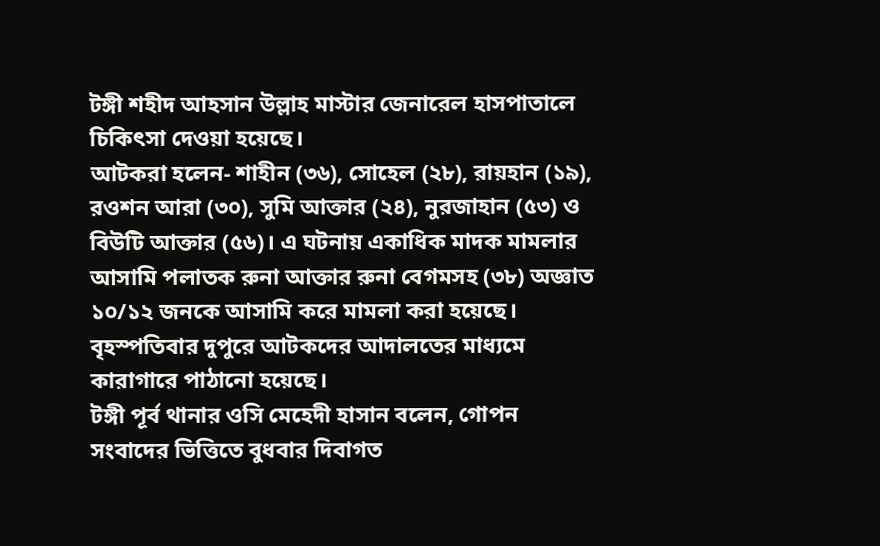টঙ্গী শহীদ আহসান উল্লাহ মাস্টার জেনারেল হাসপাতালে চিকিৎসা দেওয়া হয়েছে।
আটকরা হলেন- শাহীন (৩৬), সোহেল (২৮), রায়হান (১৯), রওশন আরা (৩০), সুমি আক্তার (২৪), নুরজাহান (৫৩) ও বিউটি আক্তার (৫৬)। এ ঘটনায় একাধিক মাদক মামলার আসামি পলাতক রুনা আক্তার রুনা বেগমসহ (৩৮) অজ্ঞাত ১০/১২ জনকে আসামি করে মামলা করা হয়েছে। বৃহস্পতিবার দুপুরে আটকদের আদালতের মাধ্যমে কারাগারে পাঠানো হয়েছে।
টঙ্গী পূর্ব থানার ওসি মেহেদী হাসান বলেন, গোপন সংবাদের ভিত্তিতে বুধবার দিবাগত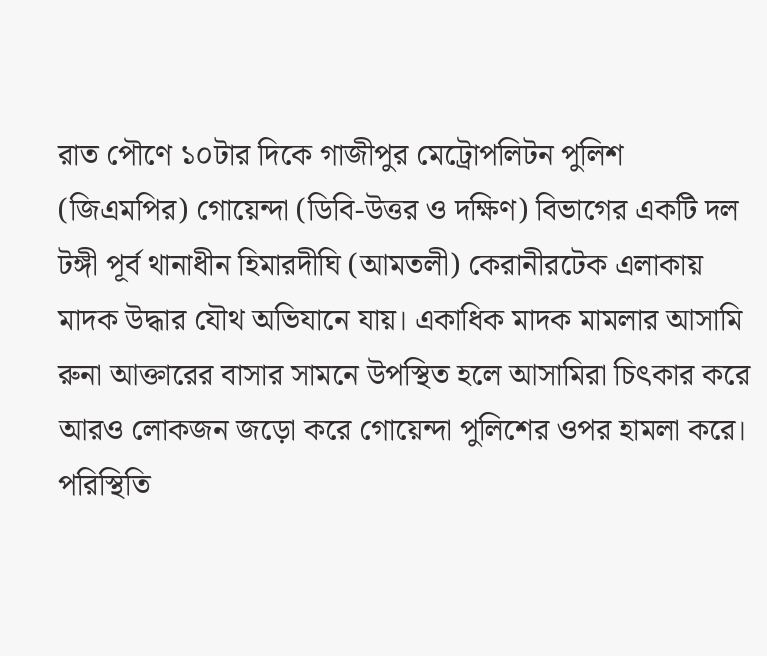রাত পৌণে ১০টার দিকে গাজীপুর মেট্রোপলিটন পুলিশ (জিএমপির) গোয়েন্দা (ডিবি-উত্তর ও দক্ষিণ) বিভাগের একটি দল টঙ্গী পূর্ব থানাধীন হিমারদীঘি (আমতলী) কেরানীরটেক এলাকায় মাদক উদ্ধার যৌথ অভিযানে যায়। একাধিক মাদক মামলার আসামি রুনা আক্তারের বাসার সামনে উপস্থিত হলে আসামিরা চিৎকার করে আরও লোকজন জড়ো করে গোয়েন্দা পুলিশের ওপর হামলা করে। পরিস্থিতি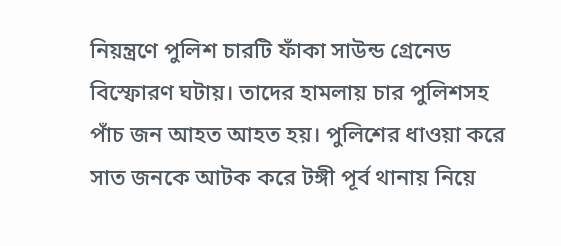নিয়ন্ত্রণে পুলিশ চারটি ফাঁকা সাউন্ড গ্রেনেড বিস্ফোরণ ঘটায়। তাদের হামলায় চার পুলিশসহ পাঁচ জন আহত আহত হয়। পুলিশের ধাওয়া করে সাত জনকে আটক করে টঙ্গী পূর্ব থানায় নিয়ে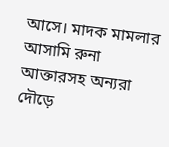আসে। মাদক মামলার আসামি রুনা আক্তারসহ অন্যরা দৌড়ে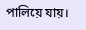পালিয়ে যায়।